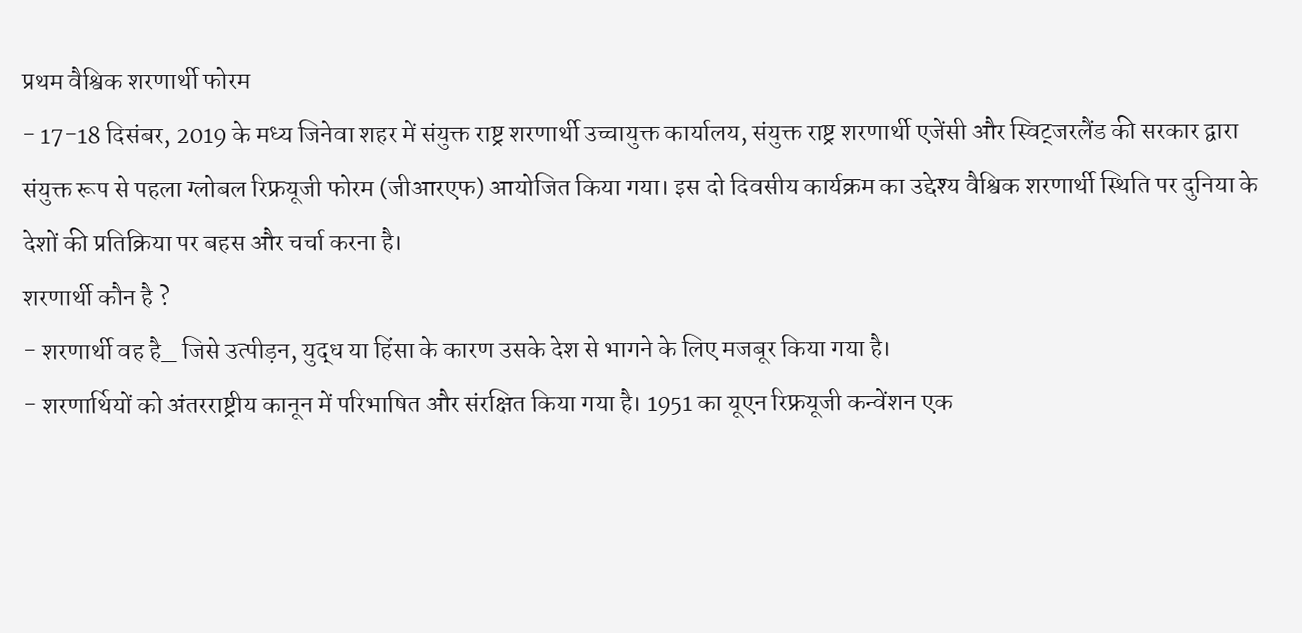प्रथम वैश्विक शरणार्थी फोरम
- 17-18 दिसंबर, 2019 के मध्य जिनेवा शहर में संयुक्त राष्ट्र शरणार्थी उच्चायुक्त कार्यालय, संयुक्त राष्ट्र शरणार्थी एजेंसी और स्विट्जरलैंड की सरकार द्वारा संयुक्त रूप से पहला ग्लोबल रिफ्रयूजी फोरम (जीआरएफ) आयोजित किया गया। इस दो दिवसीय कार्यक्रम का उद्देश्य वैश्विक शरणार्थी स्थिति पर दुनिया के देशों की प्रतिक्रिया पर बहस और चर्चा करना है।
शरणार्थी कौन है ?
- शरणार्थी वह है_ जिसे उत्पीड़न, युद्ध या हिंसा के कारण उसके देश से भागने के लिए मजबूर किया गया है।
- शरणार्थियों को अंतरराष्ट्रीय कानून में परिभाषित और संरक्षित किया गया है। 1951 का यूएन रिफ्रयूजी कन्वेंशन एक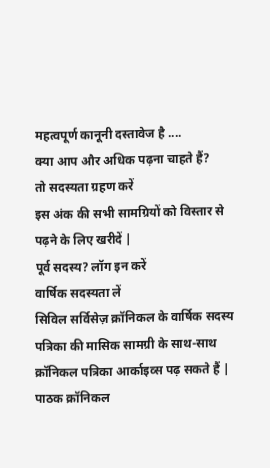महत्वपूर्ण कानूनी दस्तावेज है ....
क्या आप और अधिक पढ़ना चाहते हैं?
तो सदस्यता ग्रहण करें
इस अंक की सभी सामग्रियों को विस्तार से पढ़ने के लिए खरीदें |
पूर्व सदस्य? लॉग इन करें
वार्षिक सदस्यता लें
सिविल सर्विसेज़ क्रॉनिकल के वार्षिक सदस्य पत्रिका की मासिक सामग्री के साथ-साथ क्रॉनिकल पत्रिका आर्काइव्स पढ़ सकते हैं |
पाठक क्रॉनिकल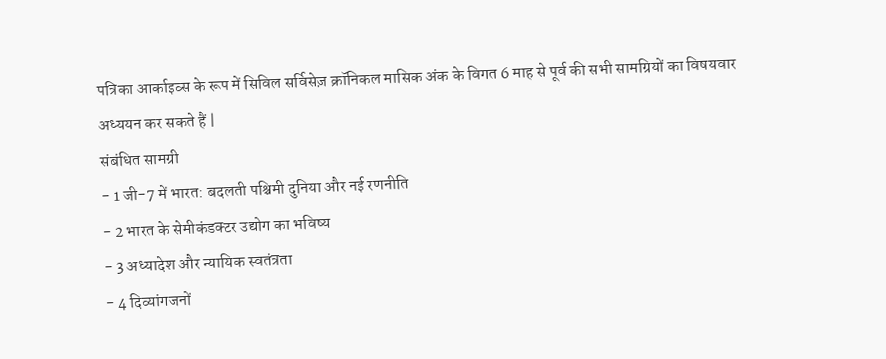पत्रिका आर्काइव्स के रूप में सिविल सर्विसेज़ क्रॉनिकल मासिक अंक के विगत 6 माह से पूर्व की सभी सामग्रियों का विषयवार अध्ययन कर सकते हैं |
संबंधित सामग्री
- 1 जी-7 में भारत: बदलती पश्चिमी दुनिया और नई रणनीति
- 2 भारत के सेमीकंडक्टर उद्योग का भविष्य
- 3 अध्यादेश और न्यायिक स्वतंत्रता
- 4 दिव्यांगजनों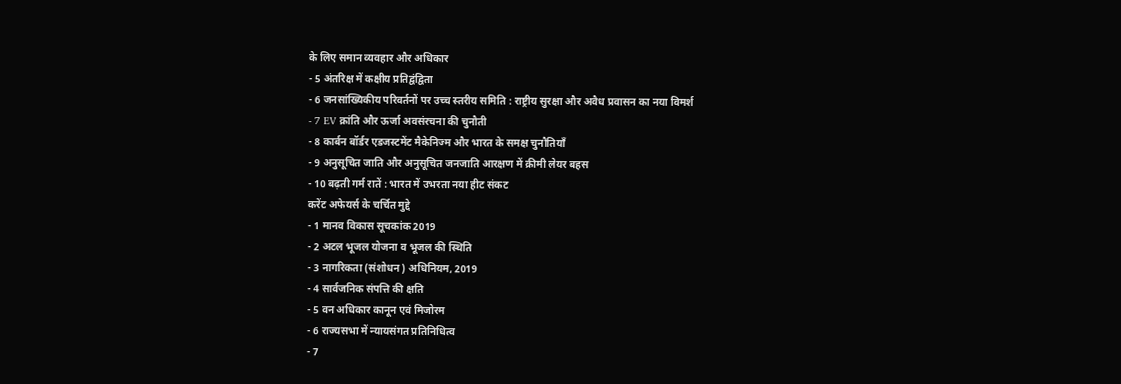के लिए समान व्यवहार और अधिकार
- 5 अंतरिक्ष में कक्षीय प्रतिद्वंद्विता
- 6 जनसांख्यिकीय परिवर्तनों पर उच्च स्तरीय समिति : राष्ट्रीय सुरक्षा और अवैध प्रवासन का नया विमर्श
- 7 EV क्रांति और ऊर्जा अवसंरचना की चुनौती
- 8 कार्बन बॉर्डर एडजस्टमेंट मैकेनिज्म और भारत के समक्ष चुनौतियाँ
- 9 अनुसूचित जाति और अनुसूचित जनजाति आरक्षण में क्रीमी लेयर बहस
- 10 बढ़ती गर्म रातें : भारत में उभरता नया हीट संकट
करेंट अफेयर्स के चर्चित मुद्दे
- 1 मानव विकास सूचकांक 2019
- 2 अटल भूजल योजना व भूजल की स्थिति
- 3 नागरिकता (संशोधन) अधिनियम, 2019
- 4 सार्वजनिक संपत्ति की क्षति
- 5 वन अधिकार कानून एवं मिजोरम
- 6 राज्यसभा में न्यायसंगत प्रतिनिधित्व
- 7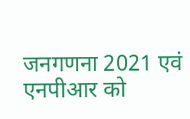जनगणना 2021 एवं एनपीआर को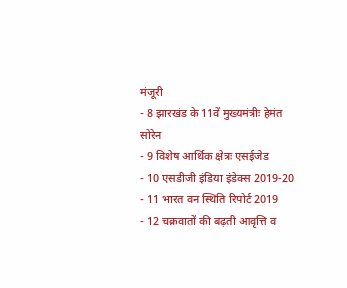मंजूरी
- 8 झारखंड के 11वें मुख्यमंत्रीः हेमंत सोरेन
- 9 विशेष आर्थिक क्षेत्रः एसईजेड
- 10 एसडीजी इंडिया इंडेक्स 2019-20
- 11 भारत वन स्थिति रिपोर्ट 2019
- 12 चक्रवातों की बढ़ती आवृत्ति व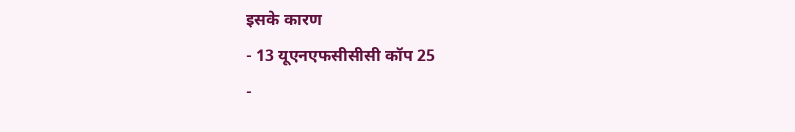इसके कारण
- 13 यूएनएफसीसीसी कॉप 25
-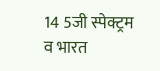14 5जी स्पेक्ट्रम व भारत